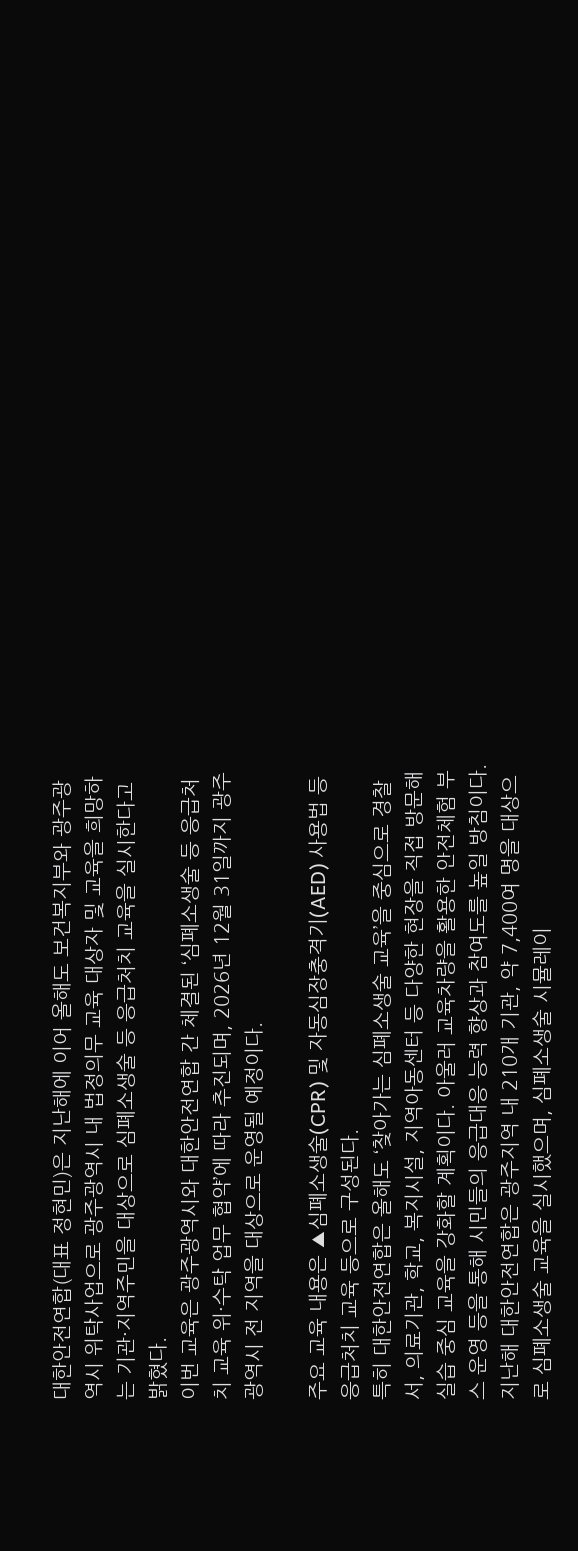대한안전연합(대표 정현민)은 지난해에 이어 올해도 보건복지부와 광주광역시 위탁사업으로 광주광역시 내 법정의무 교육 대상자 및 교육을 희망하는 기관·지역주민을 대상으로 심폐소생술 등 응급처치 교육을 실시한다고 밝혔다.
이번 교육은 광주광역시와 대한안전연합 간 체결된 ‘심폐소생술 등 응급처치 교육 위·수탁 업무 협약’에 따라 추진되며, 2026년 12월 31일까지 광주광역시 전 지역을 대상으로 운영될 예정이다.

주요 교육 내용은 ▲심폐소생술(CPR) 및 자동심장충격기(AED) 사용법 등 응급처치 교육 등으로 구성된다.
특히 대한안전연합은 올해도 ‘찾아가는 심폐소생술 교육’을 중심으로 경찰서, 의료기관, 학교, 복지시설, 지역아동센터 등 다양한 현장을 직접 방문해 실습 중심 교육을 강화할 계획이다. 아울러 교육차량을 활용한 안전체험 부스 운영 등을 통해 시민들의 응급대응 능력 향상과 참여도를 높일 방침이다.
지난해 대한안전연합은 광주지역 내 210개 기관, 약 7,400여 명을 대상으로 심폐소생술 교육을 실시했으며, 심폐소생술 시뮬레이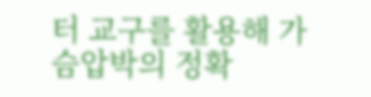터 교구를 활용해 가슴압박의 정확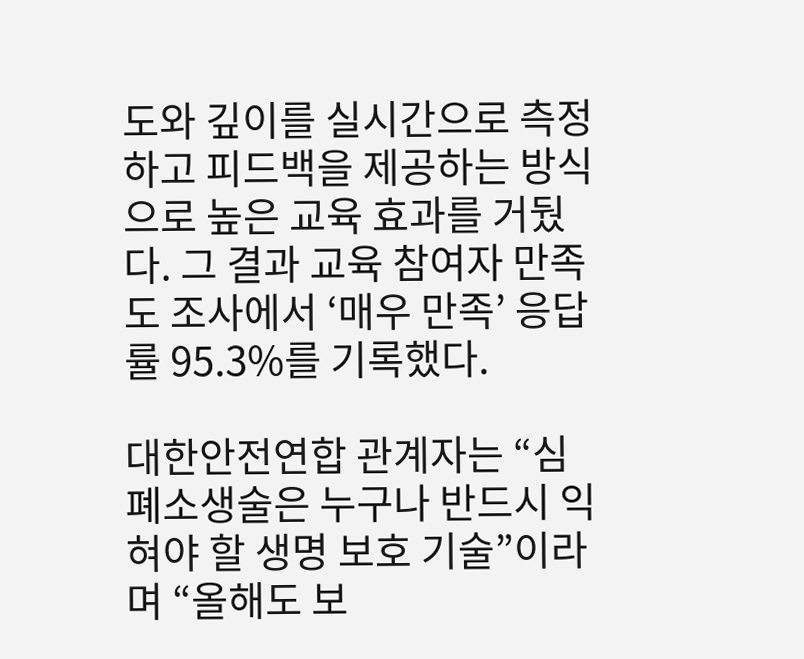도와 깊이를 실시간으로 측정하고 피드백을 제공하는 방식으로 높은 교육 효과를 거뒀다. 그 결과 교육 참여자 만족도 조사에서 ‘매우 만족’ 응답률 95.3%를 기록했다.

대한안전연합 관계자는 “심폐소생술은 누구나 반드시 익혀야 할 생명 보호 기술”이라며 “올해도 보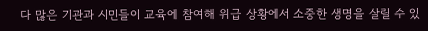다 많은 기관과 시민들이 교육에 참여해 위급 상황에서 소중한 생명을 살릴 수 있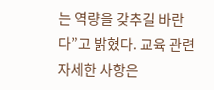는 역량을 갖추길 바란다”고 밝혔다. 교육 관련 자세한 사항은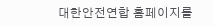대한안전연합 홈페이지를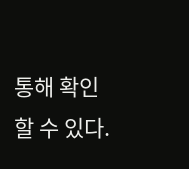통해 확인할 수 있다.